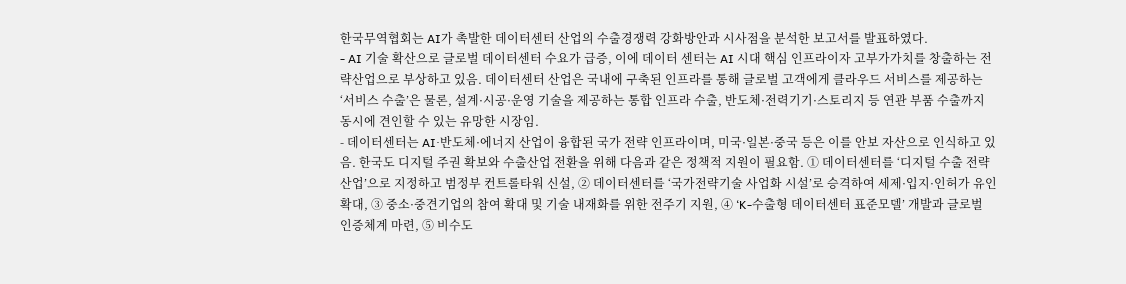한국무역협회는 AI가 촉발한 데이터센터 산업의 수출경쟁력 강화방안과 시사점을 분석한 보고서를 발표하였다.
- AI 기술 확산으로 글로벌 데이터센터 수요가 급증, 이에 데이터 센터는 AI 시대 핵심 인프라이자 고부가가치를 창출하는 전략산업으로 부상하고 있음. 데이터센터 산업은 국내에 구축된 인프라를 통해 글로벌 고객에게 클라우드 서비스를 제공하는 ‘서비스 수출’은 물론, 설계·시공·운영 기술을 제공하는 통합 인프라 수출, 반도체·전력기기·스토리지 등 연관 부품 수출까지 동시에 견인할 수 있는 유망한 시장임.
- 데이터센터는 AI·반도체·에너지 산업이 융합된 국가 전략 인프라이며, 미국·일본·중국 등은 이를 안보 자산으로 인식하고 있음. 한국도 디지털 주권 확보와 수출산업 전환을 위해 다음과 같은 정책적 지원이 필요함. ① 데이터센터를 ‘디지털 수출 전략산업’으로 지정하고 범정부 컨트롤타워 신설, ② 데이터센터를 ‘국가전략기술 사업화 시설’로 승격하여 세제·입지·인허가 유인 확대, ③ 중소·중견기업의 참여 확대 및 기술 내재화를 위한 전주기 지원, ④ ‘K-수출형 데이터센터 표준모델’ 개발과 글로벌 인증체계 마련, ⑤ 비수도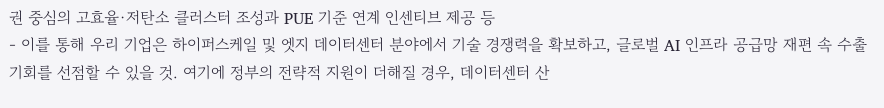권 중심의 고효율·저탄소 클러스터 조성과 PUE 기준 연계 인센티브 제공 등
- 이를 통해 우리 기업은 하이퍼스케일 및 엣지 데이터센터 분야에서 기술 경쟁력을 확보하고, 글로벌 AI 인프라 공급망 재편 속 수출 기회를 선점할 수 있을 것. 여기에 정부의 전략적 지원이 더해질 경우, 데이터센터 산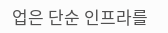업은 단순 인프라를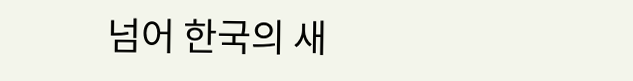넘어 한국의 새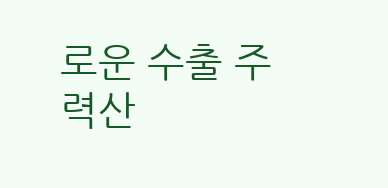로운 수출 주력산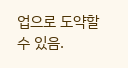업으로 도약할 수 있음.